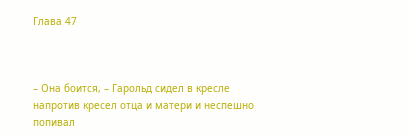Глава 47



– Она боится, – Гарольд сидел в кресле напротив кресел отца и матери и неспешно попивал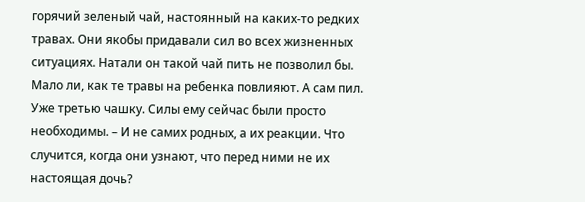горячий зеленый чай, настоянный на каких-то редких травах. Они якобы придавали сил во всех жизненных ситуациях. Натали он такой чай пить не позволил бы. Мало ли, как те травы на ребенка повлияют. А сам пил. Уже третью чашку. Силы ему сейчас были просто необходимы. – И не самих родных, а их реакции. Что случится, когда они узнают, что перед ними не их настоящая дочь?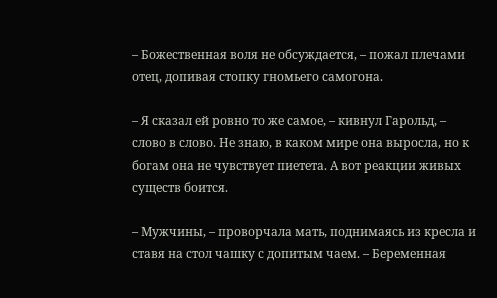– Божественная воля не обсуждается, – пожал плечами отец, допивая стопку гномьего самогона.

– Я сказал ей ровно то же самое, – кивнул Гарольд, – слово в слово. Не знаю, в каком мире она выросла, но к богам она не чувствует пиетета. А вот реакции живых существ боится.

– Мужчины, – проворчала мать, поднимаясь из кресла и ставя на стол чашку с допитым чаем. – Беременная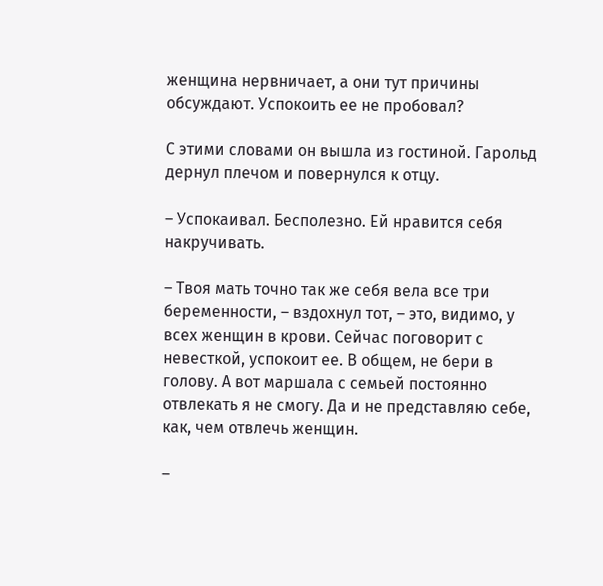женщина нервничает, а они тут причины обсуждают. Успокоить ее не пробовал?

С этими словами он вышла из гостиной. Гарольд дернул плечом и повернулся к отцу.

– Успокаивал. Бесполезно. Ей нравится себя накручивать.

– Твоя мать точно так же себя вела все три беременности, – вздохнул тот, – это, видимо, у всех женщин в крови. Сейчас поговорит с невесткой, успокоит ее. В общем, не бери в голову. А вот маршала с семьей постоянно отвлекать я не смогу. Да и не представляю себе, как, чем отвлечь женщин.

–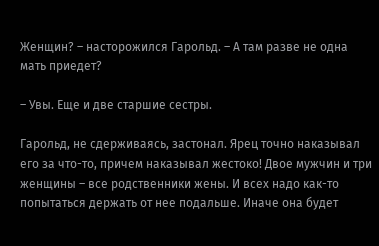Женщин? – насторожился Гарольд. – А там разве не одна мать приедет?

– Увы. Еще и две старшие сестры.

Гарольд, не сдерживаясь, застонал. Ярец точно наказывал его за что-то, причем наказывал жестоко! Двое мужчин и три женщины – все родственники жены. И всех надо как-то попытаться держать от нее подальше. Иначе она будет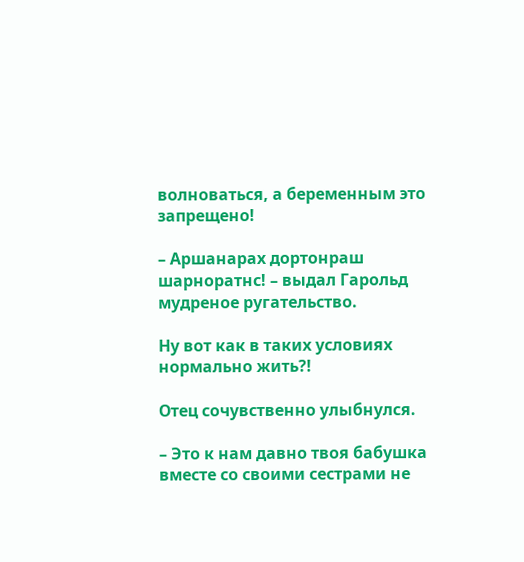волноваться, а беременным это запрещено!

– Аршанарах дортонраш шарноратнс! – выдал Гарольд мудреное ругательство.

Ну вот как в таких условиях нормально жить?!

Отец сочувственно улыбнулся.

– Это к нам давно твоя бабушка вместе со своими сестрами не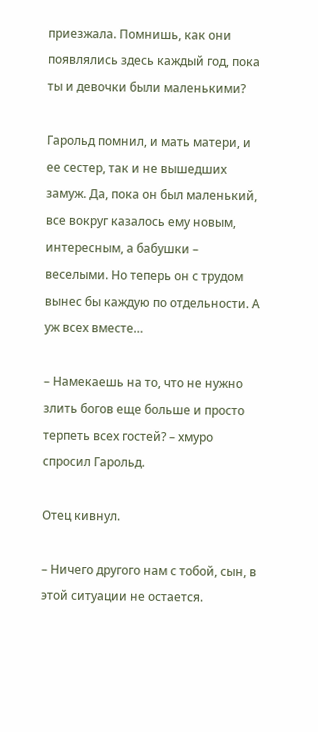приезжала. Помнишь, как они появлялись здесь каждый год, пока ты и девочки были маленькими?

Гарольд помнил, и мать матери, и ее сестер, так и не вышедших замуж. Да, пока он был маленький, все вокруг казалось ему новым, интересным, а бабушки – веселыми. Но теперь он с трудом вынес бы каждую по отдельности. А уж всех вместе…

– Намекаешь на то, что не нужно злить богов еще больше и просто терпеть всех гостей? – хмуро спросил Гарольд.

Отец кивнул.

– Ничего другого нам с тобой, сын, в этой ситуации не остается.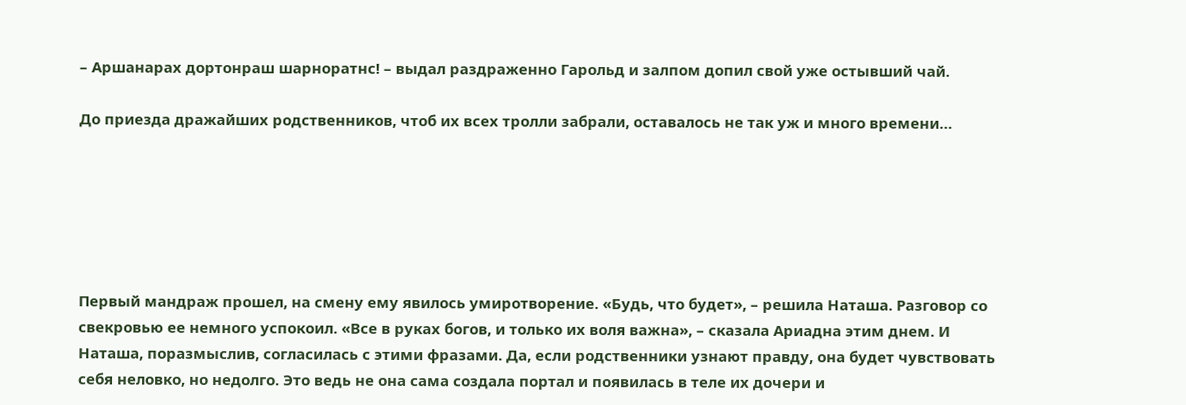– Аршанарах дортонраш шарноратнс! – выдал раздраженно Гарольд и залпом допил свой уже остывший чай.

До приезда дражайших родственников, чтоб их всех тролли забрали, оставалось не так уж и много времени…






Первый мандраж прошел, на смену ему явилось умиротворение. «Будь, что будет», – решила Наташа. Разговор со свекровью ее немного успокоил. «Все в руках богов, и только их воля важна», – сказала Ариадна этим днем. И Наташа, поразмыслив, согласилась с этими фразами. Да, если родственники узнают правду, она будет чувствовать себя неловко, но недолго. Это ведь не она сама создала портал и появилась в теле их дочери и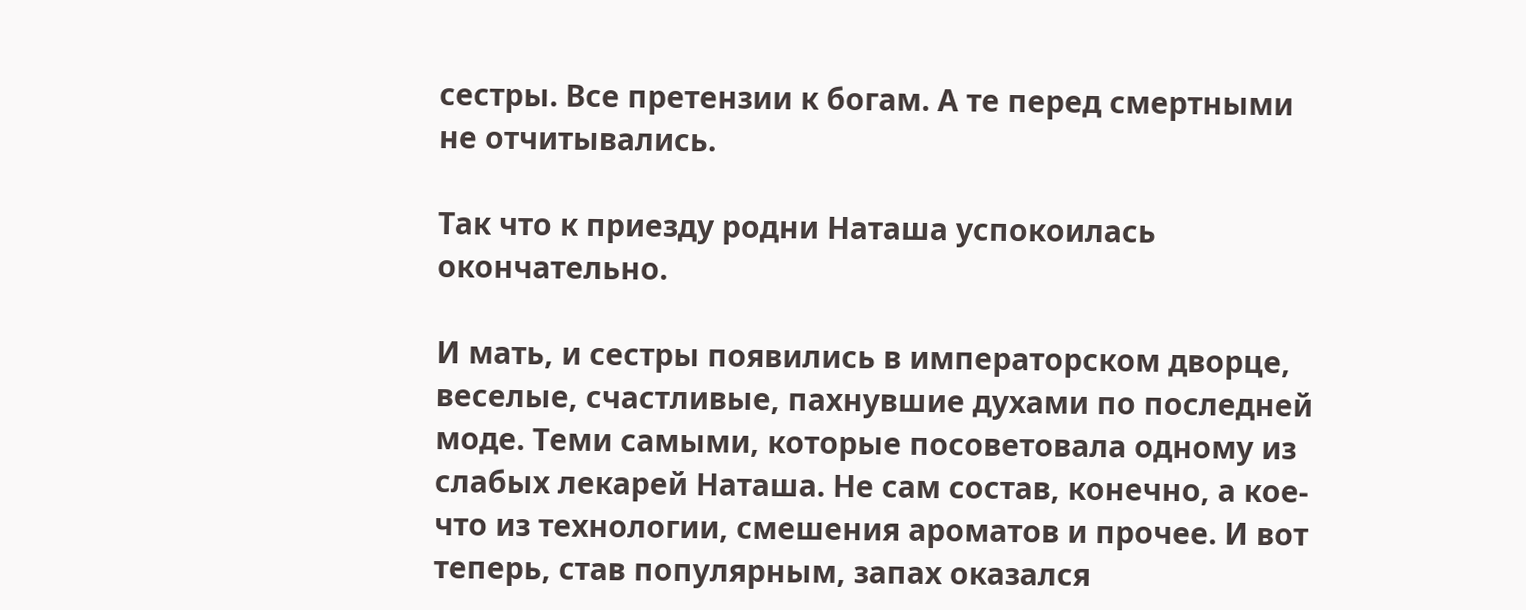сестры. Все претензии к богам. А те перед смертными не отчитывались.

Так что к приезду родни Наташа успокоилась окончательно.

И мать, и сестры появились в императорском дворце, веселые, счастливые, пахнувшие духами по последней моде. Теми самыми, которые посоветовала одному из слабых лекарей Наташа. Не сам состав, конечно, а кое-что из технологии, смешения ароматов и прочее. И вот теперь, став популярным, запах оказался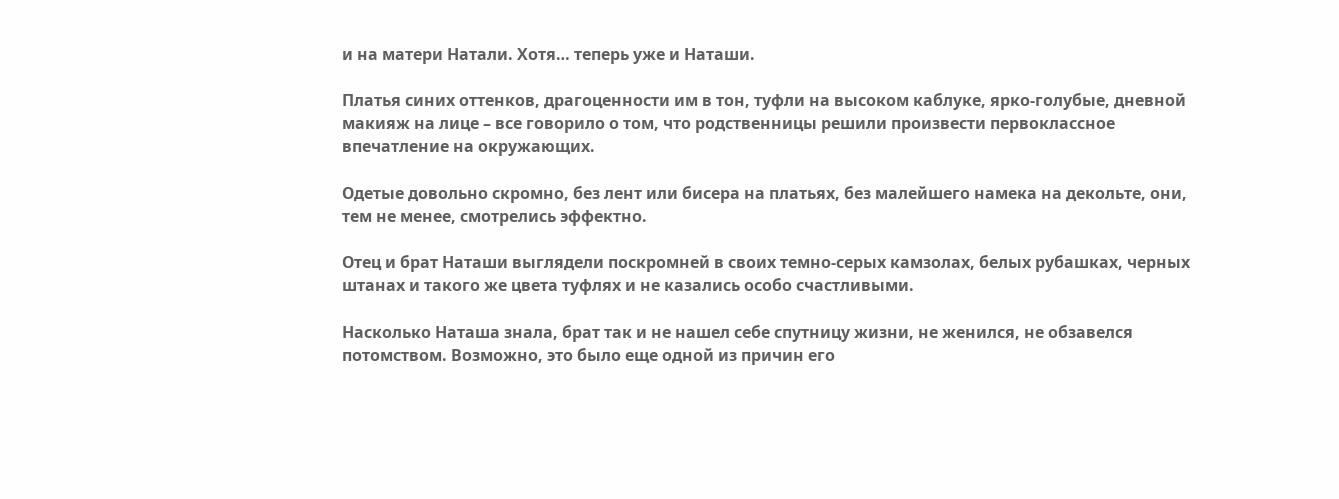и на матери Натали. Хотя… теперь уже и Наташи.

Платья синих оттенков, драгоценности им в тон, туфли на высоком каблуке, ярко-голубые, дневной макияж на лице – все говорило о том, что родственницы решили произвести первоклассное впечатление на окружающих.

Одетые довольно скромно, без лент или бисера на платьях, без малейшего намека на декольте, они, тем не менее, смотрелись эффектно.

Отец и брат Наташи выглядели поскромней в своих темно-серых камзолах, белых рубашках, черных штанах и такого же цвета туфлях и не казались особо счастливыми.

Насколько Наташа знала, брат так и не нашел себе спутницу жизни, не женился, не обзавелся потомством. Возможно, это было еще одной из причин его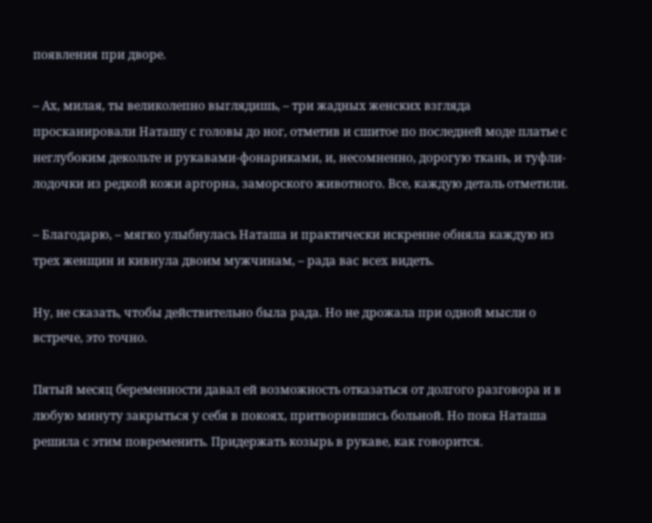появления при дворе.

– Ах, милая, ты великолепно выглядишь, – три жадных женских взгляда просканировали Наташу с головы до ног, отметив и сшитое по последней моде платье с неглубоким декольте и рукавами-фонариками, и, несомненно, дорогую ткань, и туфли-лодочки из редкой кожи аргорна, заморского животного. Все, каждую деталь отметили.

– Благодарю, – мягко улыбнулась Наташа и практически искренне обняла каждую из трех женщин и кивнула двоим мужчинам, – рада вас всех видеть.

Ну, не сказать, чтобы действительно была рада. Но не дрожала при одной мысли о встрече, это точно.

Пятый месяц беременности давал ей возможность отказаться от долгого разговора и в любую минуту закрыться у себя в покоях, притворившись больной. Но пока Наташа решила с этим повременить. Придержать козырь в рукаве, как говорится.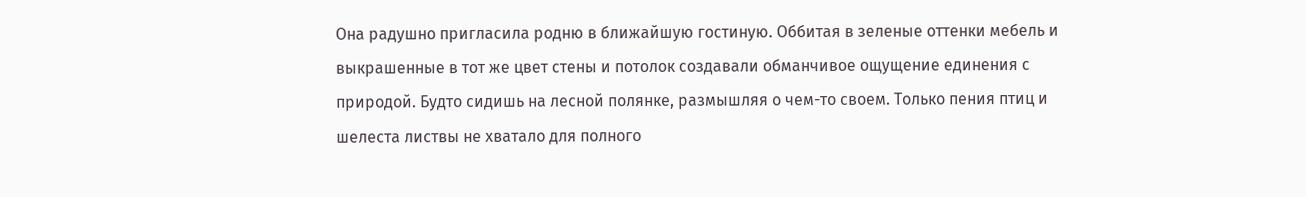Она радушно пригласила родню в ближайшую гостиную. Оббитая в зеленые оттенки мебель и выкрашенные в тот же цвет стены и потолок создавали обманчивое ощущение единения с природой. Будто сидишь на лесной полянке, размышляя о чем-то своем. Только пения птиц и шелеста листвы не хватало для полного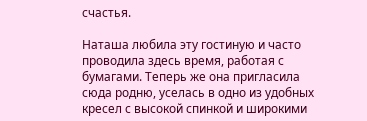счастья.

Наташа любила эту гостиную и часто проводила здесь время, работая с бумагами. Теперь же она пригласила сюда родню, уселась в одно из удобных кресел с высокой спинкой и широкими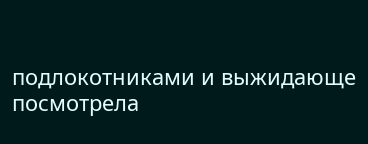подлокотниками и выжидающе посмотрела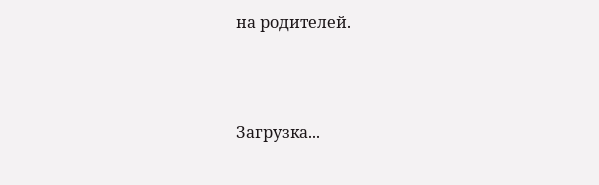на родителей.



Загрузка...